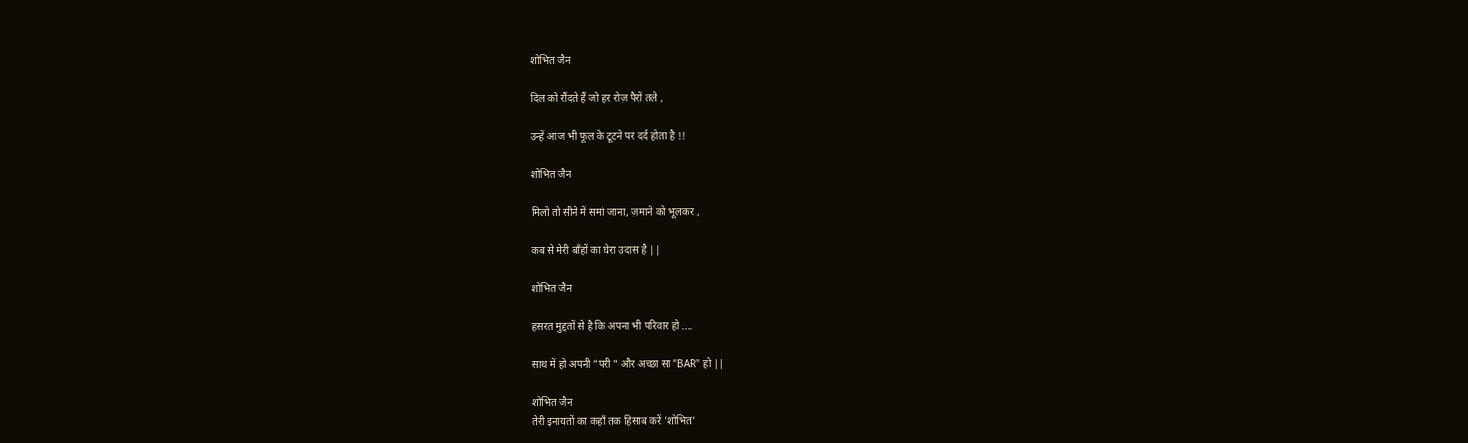शोभित जैन

दिल को रौंदते हैं जो हर रोज़ पैरों तले ,

उन्हें आज भी फूल के टूटने पर दर्द होता है !!

शोभित जैन

मिलो तो सीने में समां जाना, ज़माने को भूलकर ,

कब से मेरी बाँहों का घेरा उदास है ||

शोभित जैन

हसरत मुद्दतों से है कि अपना भी परिवार हो ....

साथ में हो अपनी "परी " और अच्छा सा "BAR" हो ||

शोभित जैन
तेरी इनायतों का कहाँ तक हिसाब करें 'शोभित'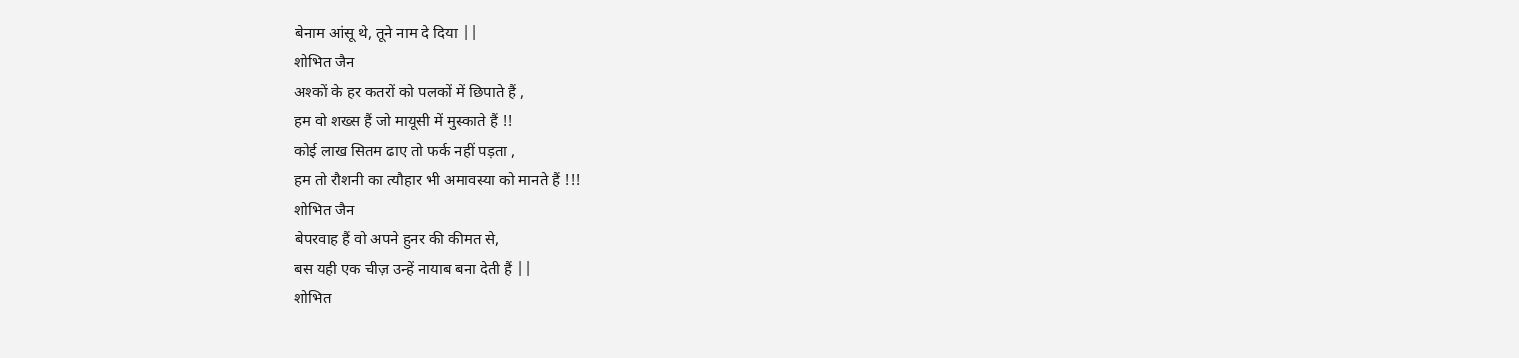बेनाम आंसू थे, तूने नाम दे दिया ||
शोभित जैन
अश्कों के हर कतरों को पलकों में छिपाते हैं ,
हम वो शख्स हैं जो मायूसी में मुस्काते हैं !!
कोई लाख सितम ढाए तो फर्क नहीं पड़ता ,
हम तो रौशनी का त्यौहार भी अमावस्या को मानते हैं !!!
शोभित जैन
बेपरवाह हैं वो अपने हुनर की कीमत से,
बस यही एक चीज़ उन्हें नायाब बना देती हैं ||
शोभित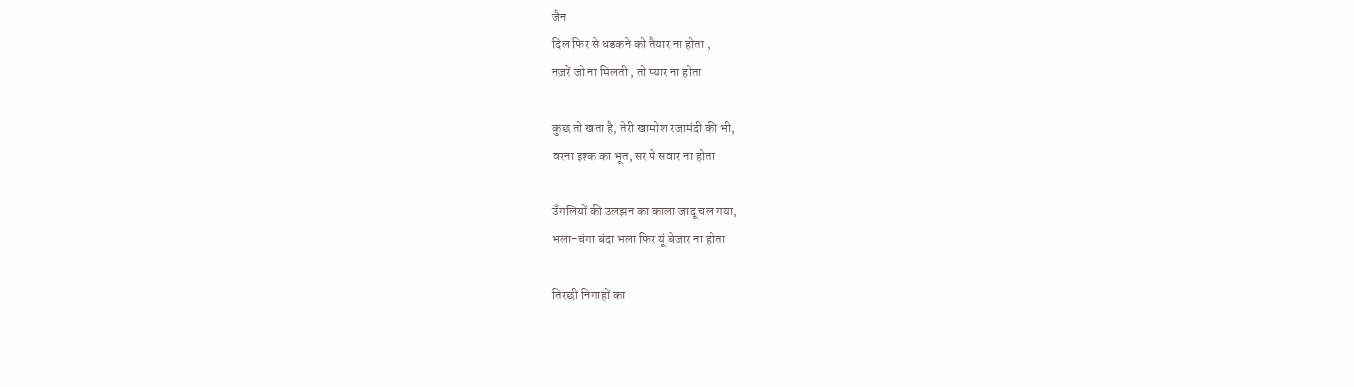जैन
दिल फिर से धडकने को तैयार ना होता ,
नज़रें जो ना मिलती , तो प्यार ना होता

कुछ तो खता है, तेरी खामोश रजामंदी की भी,
वरना इश्क का भूत, सर पे सवार ना होता

उँगलियों की उलझन का काला जादू चल गया,
भला-चंगा बंदा भला फिर यूं बेजार ना होता

तिरछी निगाहों का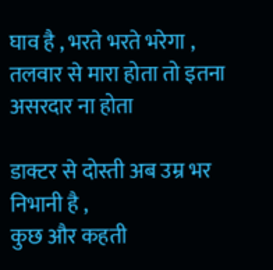घाव है , भरते भरते भरेगा ,
तलवार से मारा होता तो इतना असरदार ना होता

डाक्टर से दोस्ती अब उम्र भर निभानी है ,
कुछ और कहती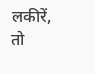लकीरें, तो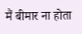मैं बीमार ना होता